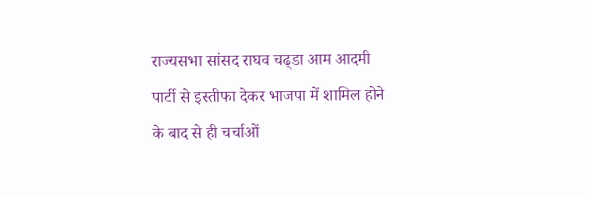राज्यसभा सांसद राघव चढ्डा आम आदमी पार्टी से इस्तीफा देकर भाजपा में शामिल होने के बाद से ही चर्चाओं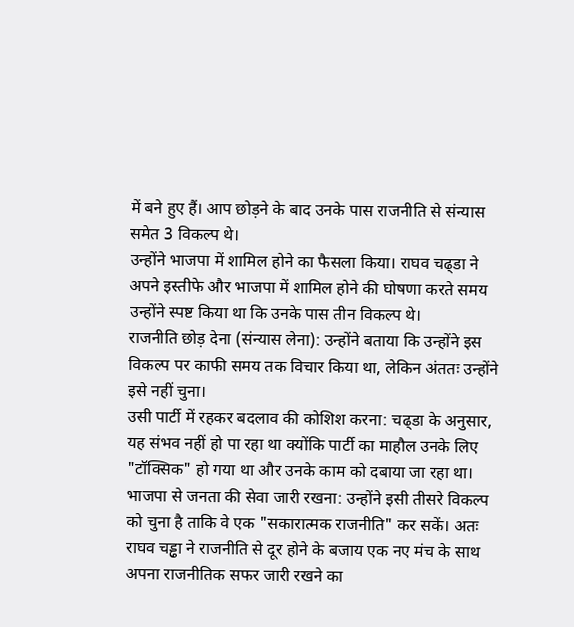में बने हुए हैं। आप छोड़ने के बाद उनके पास राजनीति से संन्यास समेत 3 विकल्प थे।
उन्होंने भाजपा में शामिल होने का फैसला किया। राघव चढ्डा ने अपने इस्तीफे और भाजपा में शामिल होने की घोषणा करते समय उन्होंने स्पष्ट किया था कि उनके पास तीन विकल्प थे।
राजनीति छोड़ देना (संन्यास लेना): उन्होंने बताया कि उन्होंने इस विकल्प पर काफी समय तक विचार किया था, लेकिन अंततः उन्होंने इसे नहीं चुना।
उसी पार्टी में रहकर बदलाव की कोशिश करना: चढ्डा के अनुसार, यह संभव नहीं हो पा रहा था क्योंकि पार्टी का माहौल उनके लिए "टॉक्सिक" हो गया था और उनके काम को दबाया जा रहा था।
भाजपा से जनता की सेवा जारी रखना: उन्होंने इसी तीसरे विकल्प को चुना है ताकि वे एक "सकारात्मक राजनीति" कर सकें। अतः राघव चड्ढा ने राजनीति से दूर होने के बजाय एक नए मंच के साथ अपना राजनीतिक सफर जारी रखने का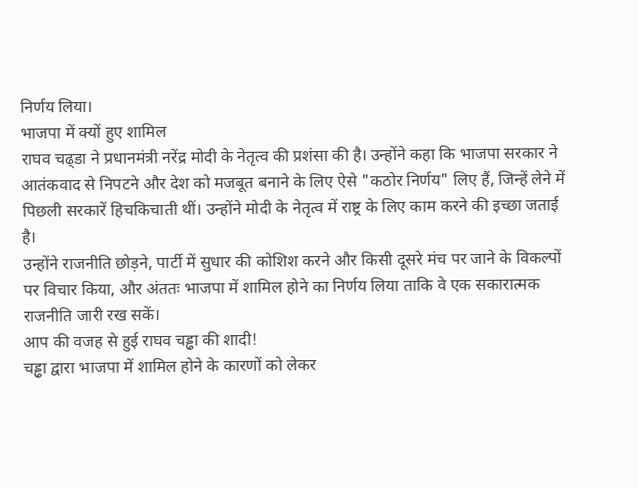निर्णय लिया।
भाजपा में क्यों हुए शामिल
राघव चढ्डा ने प्रधानमंत्री नरेंद्र मोदी के नेतृत्व की प्रशंसा की है। उन्होंने कहा कि भाजपा सरकार ने आतंकवाद से निपटने और देश को मजबूत बनाने के लिए ऐसे "कठोर निर्णय" लिए हैं, जिन्हें लेने में पिछली सरकारें हिचकिचाती थीं। उन्होंने मोदी के नेतृत्व में राष्ट्र के लिए काम करने की इच्छा जताई है।
उन्होंने राजनीति छोड़ने, पार्टी में सुधार की कोशिश करने और किसी दूसरे मंच पर जाने के विकल्पों पर विचार किया, और अंततः भाजपा में शामिल होने का निर्णय लिया ताकि वे एक सकारात्मक राजनीति जारी रख सकें।
आप की वजह से हुई राघव चड्ढा की शादी!
चड्ढा द्वारा भाजपा में शामिल होने के कारणों को लेकर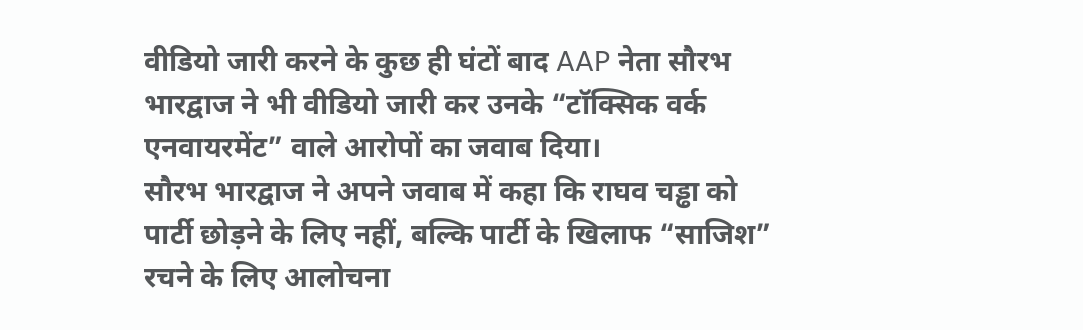वीडियो जारी करने के कुछ ही घंटों बाद AAP नेता सौरभ भारद्वाज ने भी वीडियो जारी कर उनके “टॉक्सिक वर्क एनवायरमेंट” वाले आरोपों का जवाब दिया।
सौरभ भारद्वाज ने अपने जवाब में कहा कि राघव चड्ढा को पार्टी छोड़ने के लिए नहीं, बल्कि पार्टी के खिलाफ “साजिश” रचने के लिए आलोचना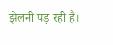झेलनी पड़ रही है।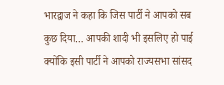भारद्वाज ने कहा कि जिस पार्टी ने आपको सब कुछ दिया… आपकी शादी भी इसलिए हो पाई क्योंकि इसी पार्टी ने आपको राज्यसभा सांसद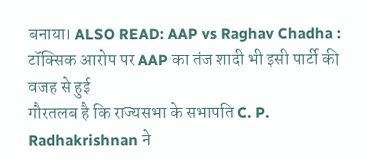बनाया। ALSO READ: AAP vs Raghav Chadha : टॉक्सिक आरोप पर AAP का तंज शादी भी इसी पार्टी की वजह से हुई
गौरतलब है कि राज्यसभा के सभापति C. P. Radhakrishnan ने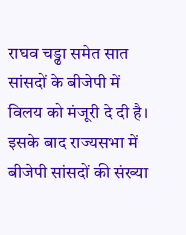राघव चड्ढा समेत सात सांसदों के बीजेपी में विलय को मंजूरी दे दी है। इसके बाद राज्यसभा में बीजेपी सांसदों की संख्या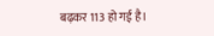बढ़कर 113 हो गई है।